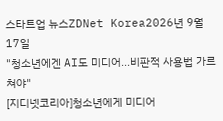스타트업 뉴스ZDNet Korea2026년 9월 17일
"청소년에겐 AI도 미디어...비판적 사용법 가르쳐야"
[지디넷코리아]청소년에게 미디어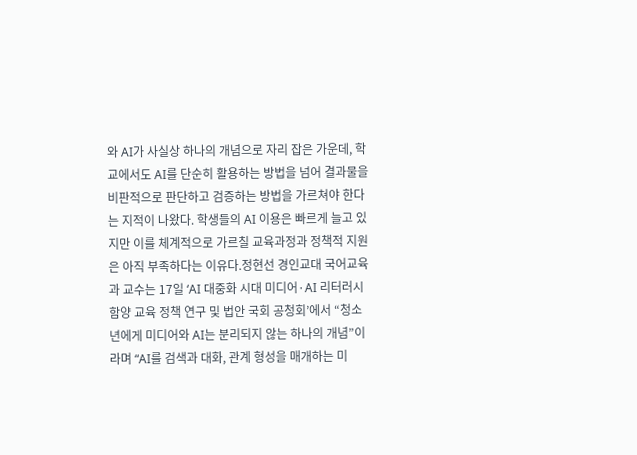와 AI가 사실상 하나의 개념으로 자리 잡은 가운데, 학교에서도 AI를 단순히 활용하는 방법을 넘어 결과물을 비판적으로 판단하고 검증하는 방법을 가르쳐야 한다는 지적이 나왔다. 학생들의 AI 이용은 빠르게 늘고 있지만 이를 체계적으로 가르칠 교육과정과 정책적 지원은 아직 부족하다는 이유다.정현선 경인교대 국어교육과 교수는 17일 ‘AI 대중화 시대 미디어·AI 리터러시 함양 교육 정책 연구 및 법안 국회 공청회’에서 “청소년에게 미디어와 AI는 분리되지 않는 하나의 개념”이라며 “AI를 검색과 대화, 관계 형성을 매개하는 미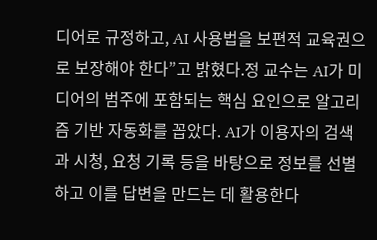디어로 규정하고, AI 사용법을 보편적 교육권으로 보장해야 한다”고 밝혔다.정 교수는 AI가 미디어의 범주에 포함되는 핵심 요인으로 알고리즘 기반 자동화를 꼽았다. AI가 이용자의 검색과 시청, 요청 기록 등을 바탕으로 정보를 선별하고 이를 답변을 만드는 데 활용한다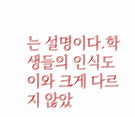는 설명이다.학생들의 인식도 이와 크게 다르지 않았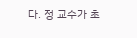다. 정 교수가 초